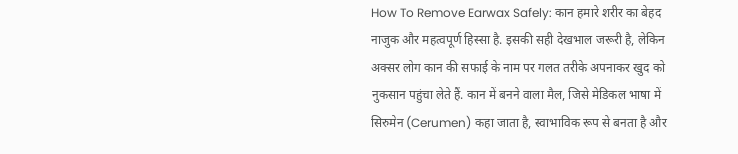How To Remove Earwax Safely: कान हमारे शरीर का बेहद नाजुक और महत्वपूर्ण हिस्सा है. इसकी सही देखभाल जरूरी है, लेकिन अक्सर लोग कान की सफाई के नाम पर गलत तरीके अपनाकर खुद को नुकसान पहुंचा लेते हैं. कान में बनने वाला मैल, जिसे मेडिकल भाषा में सिरुमेन (Cerumen) कहा जाता है, स्वाभाविक रूप से बनता है और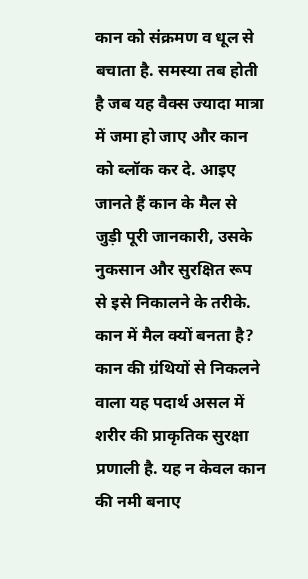कान को संक्रमण व धूल से बचाता है. समस्या तब होती है जब यह वैक्स ज्यादा मात्रा में जमा हो जाए और कान को ब्लॉक कर दे. आइए जानते हैं कान के मैल से जुड़ी पूरी जानकारी, उसके नुकसान और सुरक्षित रूप से इसे निकालने के तरीके. कान में मैल क्यों बनता है? कान की ग्रंथियों से निकलने वाला यह पदार्थ असल में शरीर की प्राकृतिक सुरक्षा प्रणाली है. यह न केवल कान की नमी बनाए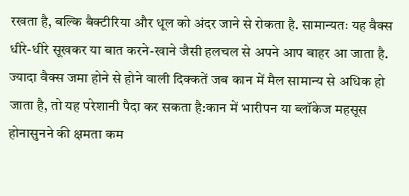रखता है, बल्कि बैक्टीरिया और धूल को अंदर जाने से रोकता है. सामान्यतः यह वैक्स धीरे-धीरे सूखकर या बात करने-खाने जैसी हलचल से अपने आप बाहर आ जाता है. ज्यादा वैक्स जमा होने से होने वाली दिक्कतें जब कान में मैल सामान्य से अधिक हो जाता है, तो यह परेशानी पैदा कर सकता है:कान में भारीपन या ब्लॉकेज महसूस होनासुनने की क्षमता कम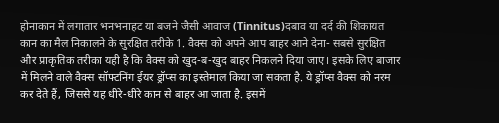होनाकान में लगातार भनभनाहट या बजने जैसी आवाज (Tinnitus)दबाव या दर्द की शिकायत कान का मैल निकालने के सुरक्षित तरीके 1. वैक्स को अपने आप बाहर आने देना- सबसे सुरक्षित और प्राकृतिक तरीका यही है कि वैक्स को खुद-ब-खुद बाहर निकलने दिया जाए। इसके लिए बाजार में मिलने वाले वैक्स सॉफ्टनिंग ईयर ड्रॉप्स का इस्तेमाल किया जा सकता है. ये ड्रॉप्स वैक्स को नरम कर देते हैं, जिससे यह धीरे-धीरे कान से बाहर आ जाता है. इसमें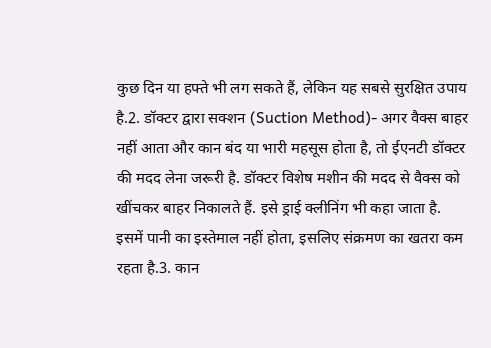कुछ दिन या हफ्ते भी लग सकते हैं, लेकिन यह सबसे सुरक्षित उपाय है.2. डॉक्टर द्वारा सक्शन (Suction Method)- अगर वैक्स बाहर नहीं आता और कान बंद या भारी महसूस होता है, तो ईएनटी डॉक्टर की मदद लेना जरूरी है. डॉक्टर विशेष मशीन की मदद से वैक्स को खींचकर बाहर निकालते हैं. इसे ड्राई क्लीनिंग भी कहा जाता है. इसमें पानी का इस्तेमाल नहीं होता, इसलिए संक्रमण का खतरा कम रहता है.3. कान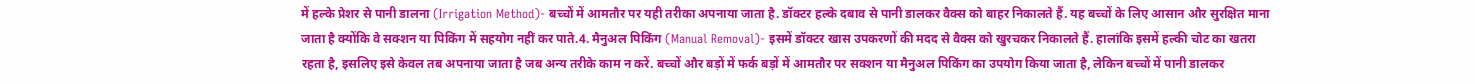में हल्के प्रेशर से पानी डालना (Irrigation Method)- बच्चों में आमतौर पर यही तरीका अपनाया जाता है. डॉक्टर हल्के दबाव से पानी डालकर वैक्स को बाहर निकालते हैं. यह बच्चों के लिए आसान और सुरक्षित माना जाता है क्योंकि वे सक्शन या पिकिंग में सहयोग नहीं कर पाते.4. मैनुअल पिकिंग (Manual Removal)- इसमें डॉक्टर खास उपकरणों की मदद से वैक्स को खुरचकर निकालते हैं. हालांकि इसमें हल्की चोट का खतरा रहता है, इसलिए इसे केवल तब अपनाया जाता है जब अन्य तरीके काम न करें. बच्चों और बड़ों में फर्क बड़ों में आमतौर पर सक्शन या मैनुअल पिकिंग का उपयोग किया जाता है, लेकिन बच्चों में पानी डालकर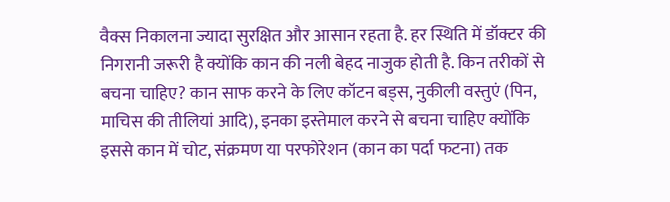वैक्स निकालना ज्यादा सुरक्षित और आसान रहता है. हर स्थिति में डॉक्टर की निगरानी जरूरी है क्योंकि कान की नली बेहद नाजुक होती है. किन तरीकों से बचना चाहिए? कान साफ करने के लिए कॉटन बड्स, नुकीली वस्तुएं (पिन, माचिस की तीलियां आदि), इनका इस्तेमाल करने से बचना चाहिए क्योंकि इससे कान में चोट, संक्रमण या परफोरेशन (कान का पर्दा फटना) तक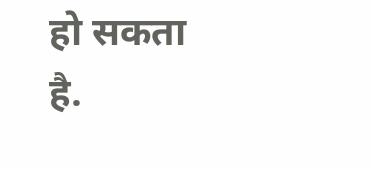हो सकता है.